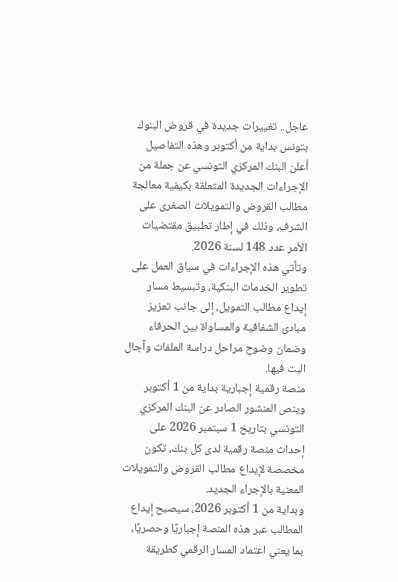عاجل.. تغييرات جديدة في قروض البنوك بتونس بداية من أكتوبر وهذه التفاصيل
أعلن البنك المركزي التونسي عن جملة من الإجراءات الجديدة المتعلقة بكيفية معالجة مطالب القروض والتمويلات الصغرى على الشرف، وذلك في إطار تطبيق مقتضيات الأمر عدد 148 لسنة 2026.
وتأتي هذه الإجراءات في سياق العمل على تطوير الخدمات البنكية، وتبسيط مسار إيداع مطالب التمويل، إلى جانب تعزيز مبادئ الشفافية والمساواة بين الحرفاء وضمان وضوح مراحل دراسة الملفات وآجال البت فيها.
منصة رقمية إجبارية بداية من 1 أكتوبر
وينص المنشور الصادر عن البنك المركزي التونسي بتاريخ 1 سبتمبر 2026 على إحداث منصة رقمية لدى كل بنك، تكون مخصصة لإيداع مطالب القروض والتمويلات المعنية بالإجراء الجديد.
وبداية من 1 أكتوبر 2026، سيصبح إيداع المطالب عبر هذه المنصة إجباريًا وحصريًا، بما يعني اعتماد المسار الرقمي كطريقة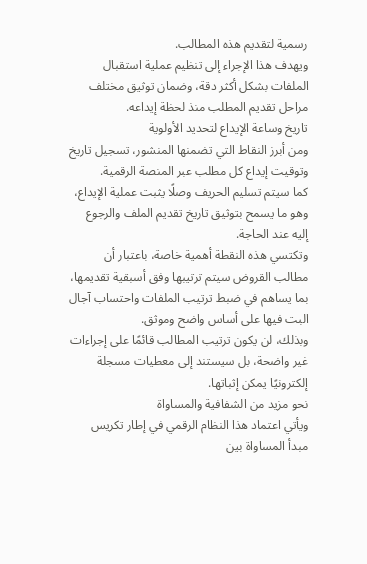رسمية لتقديم هذه المطالب.
ويهدف هذا الإجراء إلى تنظيم عملية استقبال الملفات بشكل أكثر دقة، وضمان توثيق مختلف مراحل تقديم المطلب منذ لحظة إيداعه.
تاريخ وساعة الإيداع لتحديد الأولوية
ومن أبرز النقاط التي تضمنها المنشور، تسجيل تاريخ وتوقيت إيداع كل مطلب عبر المنصة الرقمية.
كما سيتم تسليم الحريف وصلًا يثبت عملية الإيداع، وهو ما يسمح بتوثيق تاريخ تقديم الملف والرجوع إليه عند الحاجة.
وتكتسي هذه النقطة أهمية خاصة، باعتبار أن مطالب القروض سيتم ترتيبها وفق أسبقية تقديمها، بما يساهم في ضبط ترتيب الملفات واحتساب آجال البت فيها على أساس واضح وموثق.
وبذلك، لن يكون ترتيب المطالب قائمًا على إجراءات غير واضحة، بل سيستند إلى معطيات مسجلة إلكترونيًا يمكن إثباتها.
نحو مزيد من الشفافية والمساواة
ويأتي اعتماد هذا النظام الرقمي في إطار تكريس مبدأ المساواة بين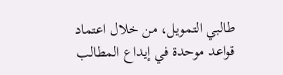طالبي التمويل، من خلال اعتماد قواعد موحدة في إيداع المطالب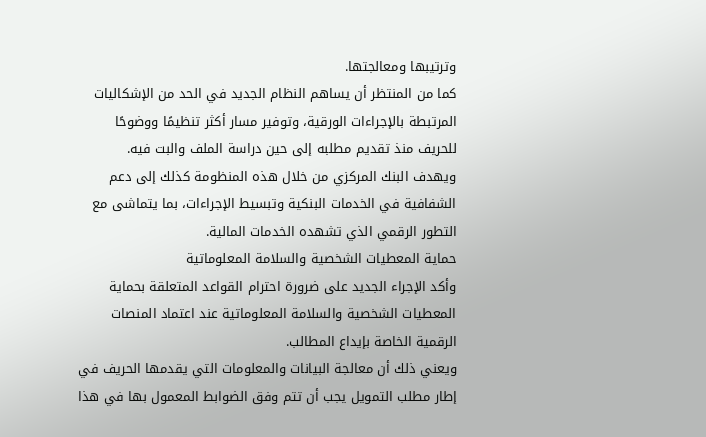وترتيبها ومعالجتها.
كما من المنتظر أن يساهم النظام الجديد في الحد من الإشكاليات المرتبطة بالإجراءات الورقية، وتوفير مسار أكثر تنظيمًا ووضوحًا للحريف منذ تقديم مطلبه إلى حين دراسة الملف والبت فيه.
ويهدف البنك المركزي من خلال هذه المنظومة كذلك إلى دعم الشفافية في الخدمات البنكية وتبسيط الإجراءات، بما يتماشى مع التطور الرقمي الذي تشهده الخدمات المالية.
حماية المعطيات الشخصية والسلامة المعلوماتية
وأكد الإجراء الجديد على ضرورة احترام القواعد المتعلقة بحماية المعطيات الشخصية والسلامة المعلوماتية عند اعتماد المنصات الرقمية الخاصة بإيداع المطالب.
ويعني ذلك أن معالجة البيانات والمعلومات التي يقدمها الحريف في إطار مطلب التمويل يجب أن تتم وفق الضوابط المعمول بها في هذا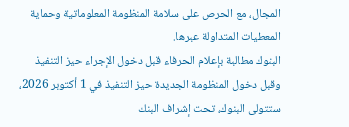المجال، مع الحرص على سلامة المنظومة المعلوماتية وحماية المعطيات المتداولة عبرها.
البنوك مطالبة بإعلام الحرفاء قبل دخول الإجراء حيز التنفيذ
وقبل دخول المنظومة الجديدة حيز التنفيذ في 1 أكتوبر 2026، ستتولى البنوك، تحت إشراف البنك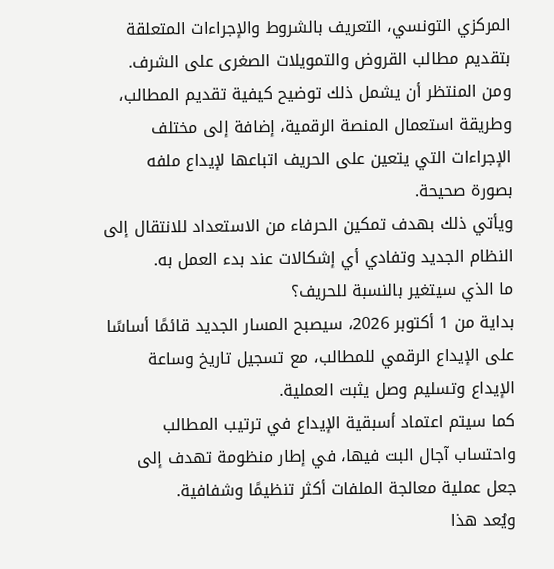المركزي التونسي، التعريف بالشروط والإجراءات المتعلقة بتقديم مطالب القروض والتمويلات الصغرى على الشرف.
ومن المنتظر أن يشمل ذلك توضيح كيفية تقديم المطالب، وطريقة استعمال المنصة الرقمية، إضافة إلى مختلف الإجراءات التي يتعين على الحريف اتباعها لإيداع ملفه بصورة صحيحة.
ويأتي ذلك بهدف تمكين الحرفاء من الاستعداد للانتقال إلى النظام الجديد وتفادي أي إشكالات عند بدء العمل به.
ما الذي سيتغير بالنسبة للحريف؟
بداية من 1 أكتوبر 2026، سيصبح المسار الجديد قائمًا أساسًا على الإيداع الرقمي للمطالب، مع تسجيل تاريخ وساعة الإيداع وتسليم وصل يثبت العملية.
كما سيتم اعتماد أسبقية الإيداع في ترتيب المطالب واحتساب آجال البت فيها، في إطار منظومة تهدف إلى جعل عملية معالجة الملفات أكثر تنظيمًا وشفافية.
ويُعد هذا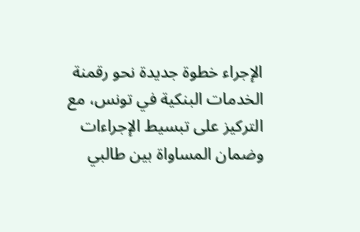الإجراء خطوة جديدة نحو رقمنة الخدمات البنكية في تونس، مع التركيز على تبسيط الإجراءات وضمان المساواة بين طالبي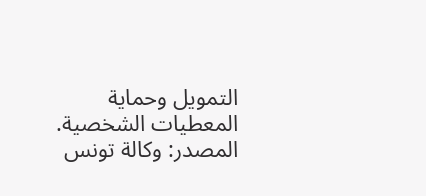التمويل وحماية المعطيات الشخصية.
المصدر: وكالة تونس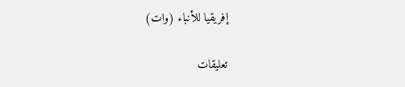إفريقيا للأنباء (وات)

تعليقات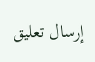إرسال تعليق